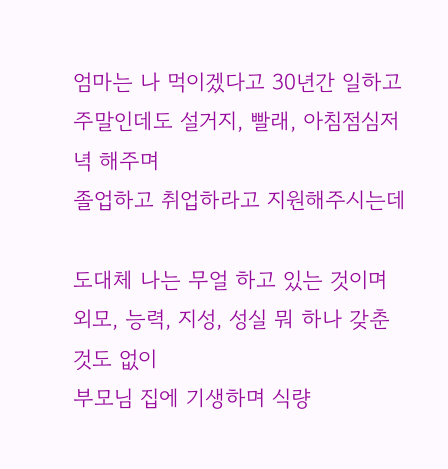엄마는 나 먹이겠다고 30년간 일하고
주말인데도 설거지, 빨래, 아침점심저녁 해주며
졸업하고 취업하라고 지원해주시는데

도대체 나는 무얼 하고 있는 것이며
외모, 능력, 지성, 성실 뭐 하나 갖춘 것도 없이
부모님 집에 기생하며 식량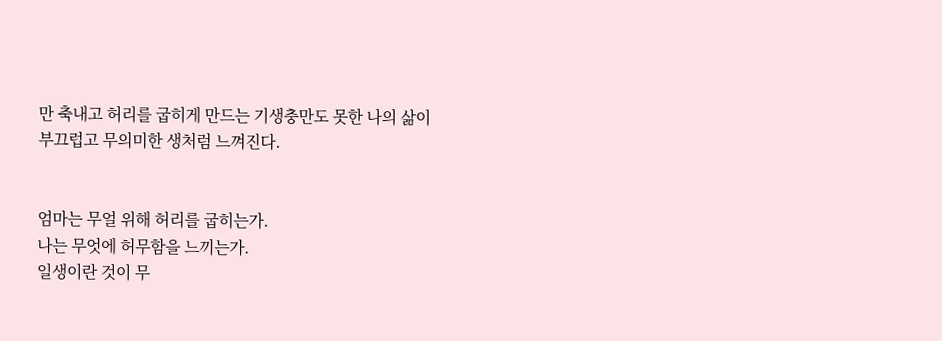만 축내고 허리를 굽히게 만드는 기생충만도 못한 나의 삶이
부끄럽고 무의미한 생처럼 느껴진다.


엄마는 무얼 위해 허리를 굽히는가.
나는 무엇에 허무함을 느끼는가.
일생이란 것이 무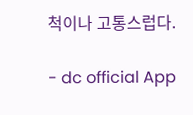척이나 고통스럽다.

- dc official App